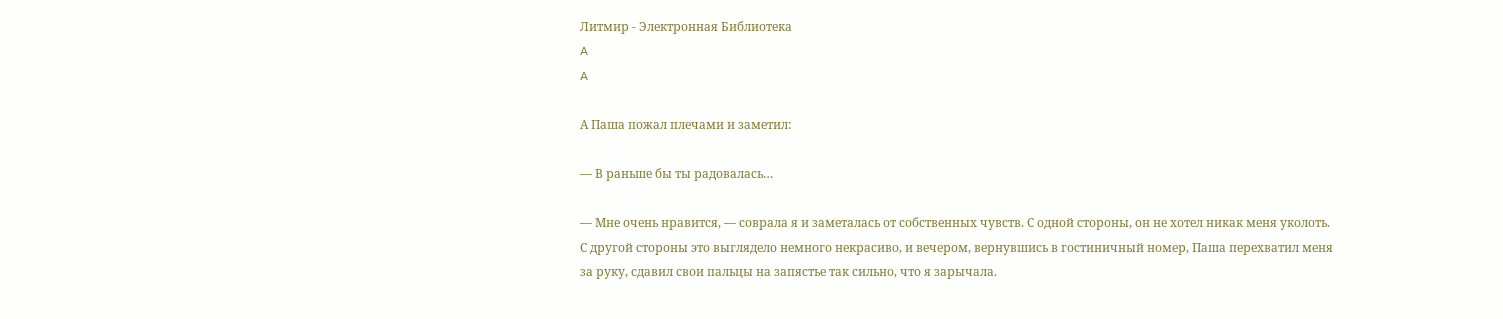Литмир - Электронная Библиотека
A
A

А Паша пожал плечами и заметил:

— В раньше бы ты радовалась…

— Мне очень нравится, — соврала я и заметалась от собственных чувств. С одной стороны, он не хотел никак меня уколоть. С другой стороны это выглядело немного некрасиво, и вечером, вернувшись в гостиничный номер, Паша перехватил меня за руку, сдавил свои пальцы на запястье так сильно, что я зарычала.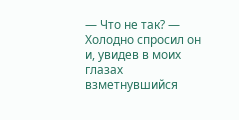— Что не так? — Холодно спросил он и, увидев в моих глазах взметнувшийся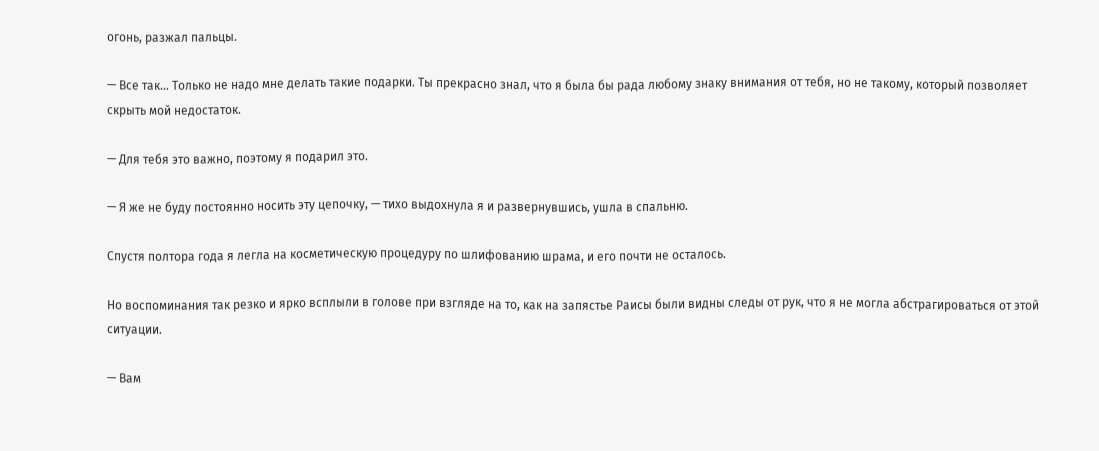огонь, разжал пальцы.

— Все так… Только не надо мне делать такие подарки. Ты прекрасно знал, что я была бы рада любому знаку внимания от тебя, но не такому, который позволяет скрыть мой недостаток.

— Для тебя это важно, поэтому я подарил это.

— Я же не буду постоянно носить эту цепочку, — тихо выдохнула я и развернувшись, ушла в спальню.

Спустя полтора года я легла на косметическую процедуру по шлифованию шрама, и его почти не осталось.

Но воспоминания так резко и ярко всплыли в голове при взгляде на то, как на запястье Раисы были видны следы от рук, что я не могла абстрагироваться от этой ситуации.

— Вам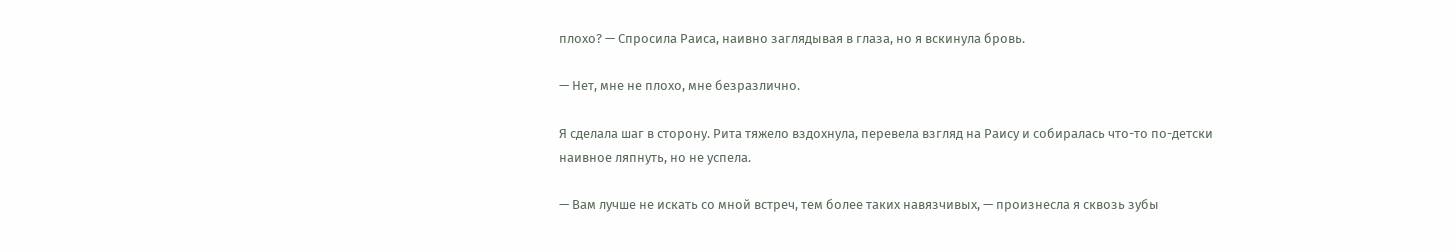плохо? — Спросила Раиса, наивно заглядывая в глаза, но я вскинула бровь.

— Нет, мне не плохо, мне безразлично.

Я сделала шаг в сторону. Рита тяжело вздохнула, перевела взгляд на Раису и собиралась что-то по-детски наивное ляпнуть, но не успела.

— Вам лучше не искать со мной встреч, тем более таких навязчивых, — произнесла я сквозь зубы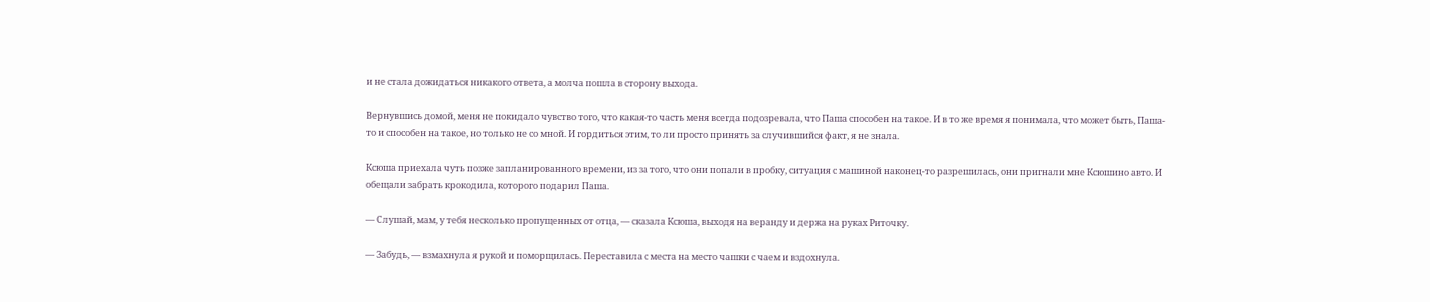и не стала дожидаться никакого ответа, а молча пошла в сторону выхода.

Вернувшись домой, меня не покидало чувство того, что какая-то часть меня всегда подозревала, что Паша способен на такое. И в то же время я понимала, что может быть, Паша-то и способен на такое, но только не со мной. И гордиться этим, то ли просто принять за случившийся факт, я не знала.

Ксюша приехала чуть позже запланированного времени, из за того, что они попали в пробку, ситуация с машиной наконец-то разрешилась, они пригнали мне Ксюшино авто. И обещали забрать крокодила, которого подарил Паша.

— Слушай, мам, у тебя несколько пропущенных от отца, — сказала Ксюша, выходя на веранду и держа на руках Риточку.

— Забудь, — взмахнула я рукой и поморщилась. Переставила с места на место чашки с чаем и вздохнула.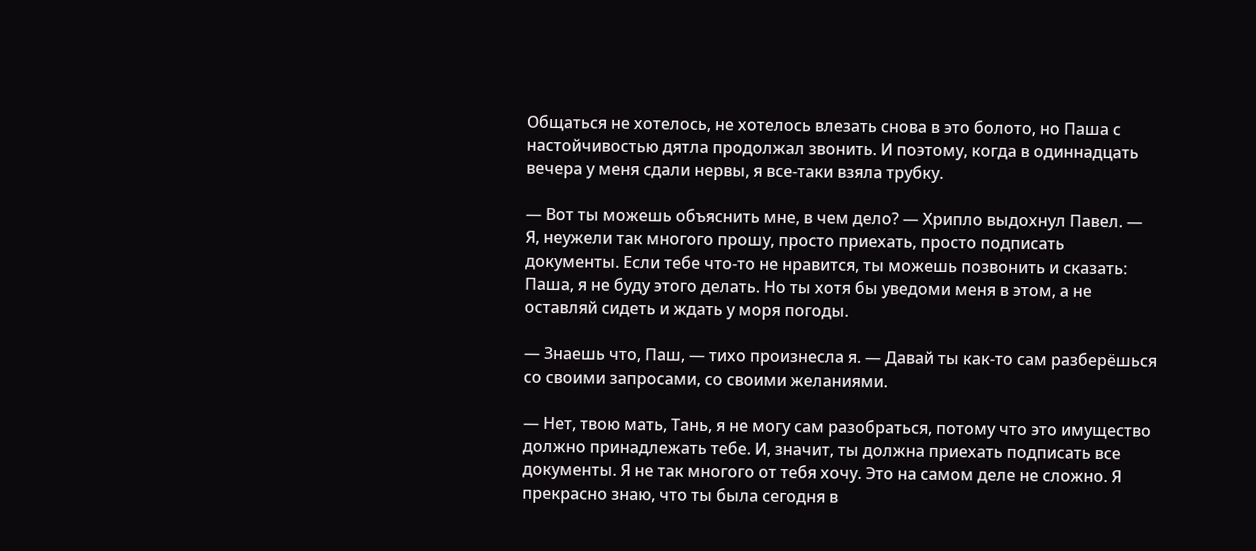Общаться не хотелось, не хотелось влезать снова в это болото, но Паша с настойчивостью дятла продолжал звонить. И поэтому, когда в одиннадцать вечера у меня сдали нервы, я все-таки взяла трубку.

— Вот ты можешь объяснить мне, в чем дело? — Хрипло выдохнул Павел. — Я, неужели так многого прошу, просто приехать, просто подписать документы. Если тебе что-то не нравится, ты можешь позвонить и сказать: Паша, я не буду этого делать. Но ты хотя бы уведоми меня в этом, а не оставляй сидеть и ждать у моря погоды.

— Знаешь что, Паш, — тихо произнесла я. — Давай ты как-то сам разберёшься со своими запросами, со своими желаниями.

— Нет, твою мать, Тань, я не могу сам разобраться, потому что это имущество должно принадлежать тебе. И, значит, ты должна приехать подписать все документы. Я не так многого от тебя хочу. Это на самом деле не сложно. Я прекрасно знаю, что ты была сегодня в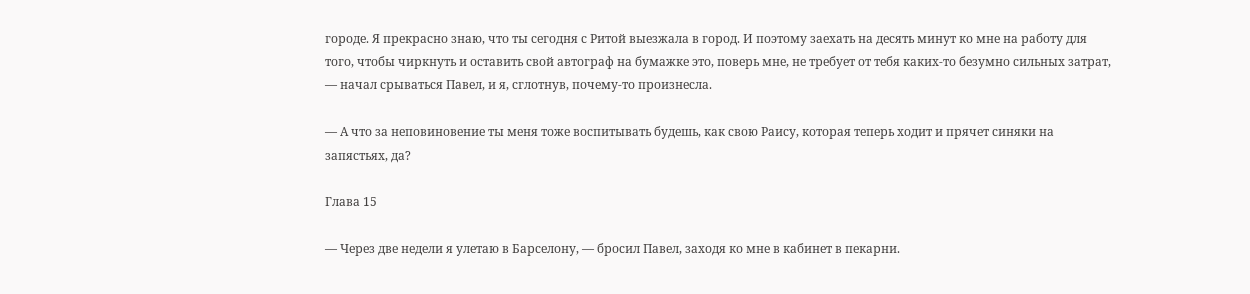городе. Я прекрасно знаю, что ты сегодня с Ритой выезжала в город. И поэтому заехать на десять минут ко мне на работу для того, чтобы чиркнуть и оставить свой автограф на бумажке это, поверь мне, не требует от тебя каких-то безумно сильных затрат, — начал срываться Павел, и я, сглотнув, почему-то произнесла.

— А что за неповиновение ты меня тоже воспитывать будешь, как свою Раису, которая теперь ходит и прячет синяки на запястьях, да?

Глава 15

— Через две недели я улетаю в Барселону, — бросил Павел, заходя ко мне в кабинет в пекарни.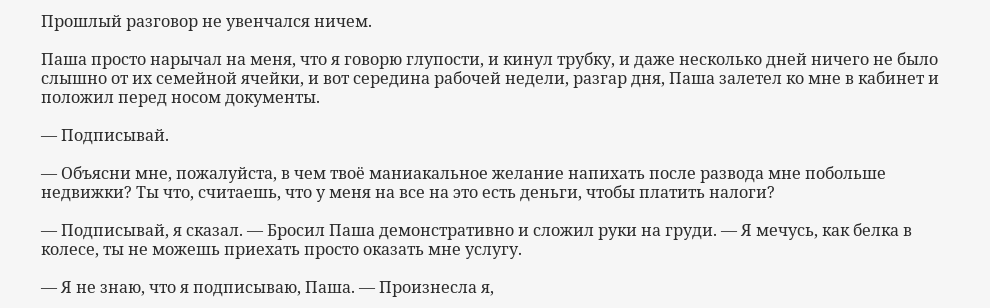Прошлый разговор не увенчался ничем.

Паша просто нарычал на меня, что я говорю глупости, и кинул трубку, и даже несколько дней ничего не было слышно от их семейной ячейки, и вот середина рабочей недели, разгар дня, Паша залетел ко мне в кабинет и положил перед носом документы.

— Подписывай.

— Объясни мне, пожалуйста, в чем твоё маниакальное желание напихать после развода мне побольше недвижки? Ты что, считаешь, что у меня на все на это есть деньги, чтобы платить налоги?

— Подписывай, я сказал. — Бросил Паша демонстративно и сложил руки на груди. — Я мечусь, как белка в колесе, ты не можешь приехать просто оказать мне услугу.

— Я не знаю, что я подписываю, Паша. — Произнесла я,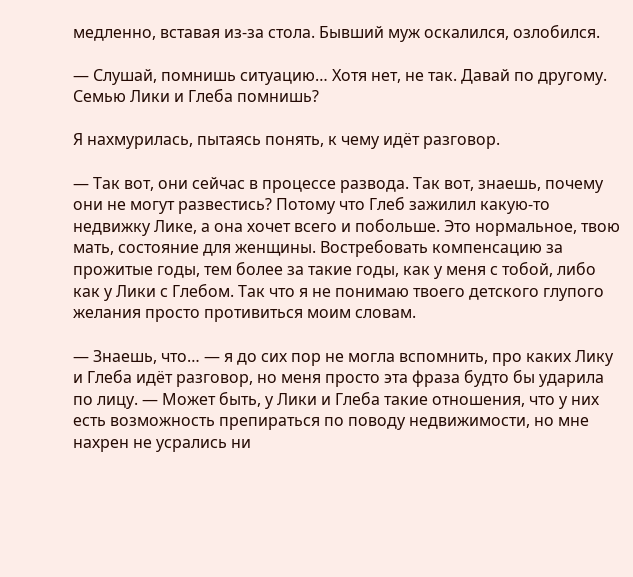медленно, вставая из-за стола. Бывший муж оскалился, озлобился.

— Слушай, помнишь ситуацию… Хотя нет, не так. Давай по другому. Семью Лики и Глеба помнишь?

Я нахмурилась, пытаясь понять, к чему идёт разговор.

— Так вот, они сейчас в процессе развода. Так вот, знаешь, почему они не могут развестись? Потому что Глеб зажилил какую-то недвижку Лике, а она хочет всего и побольше. Это нормальное, твою мать, состояние для женщины. Востребовать компенсацию за прожитые годы, тем более за такие годы, как у меня с тобой, либо как у Лики с Глебом. Так что я не понимаю твоего детского глупого желания просто противиться моим словам.

— Знаешь, что… — я до сих пор не могла вспомнить, про каких Лику и Глеба идёт разговор, но меня просто эта фраза будто бы ударила по лицу. — Может быть, у Лики и Глеба такие отношения, что у них есть возможность препираться по поводу недвижимости, но мне нахрен не усрались ни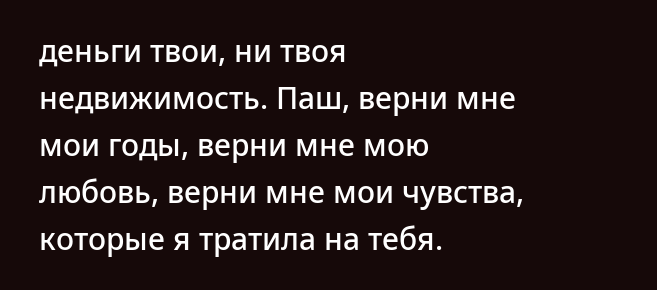деньги твои, ни твоя недвижимость. Паш, верни мне мои годы, верни мне мою любовь, верни мне мои чувства, которые я тратила на тебя.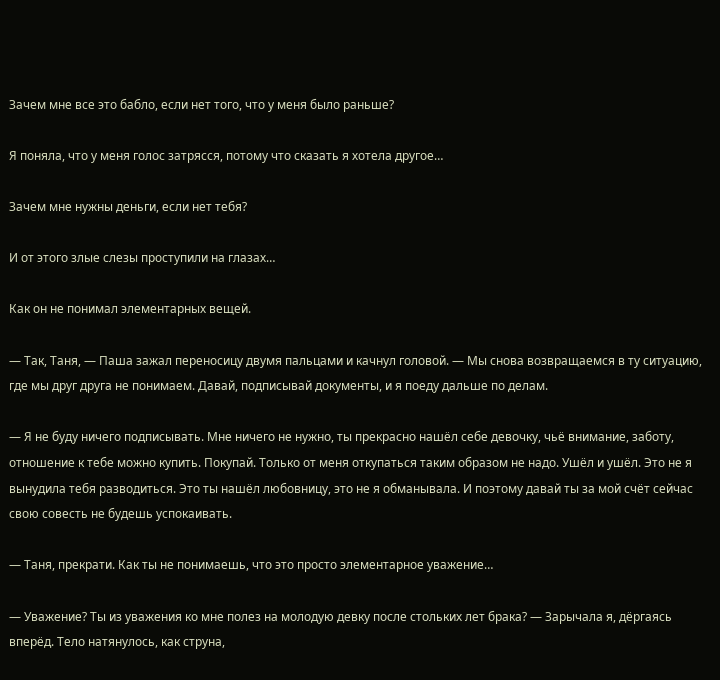Зачем мне все это бабло, если нет того, что у меня было раньше?

Я поняла, что у меня голос затрясся, потому что сказать я хотела другое…

Зачем мне нужны деньги, если нет тебя?

И от этого злые слезы проступили на глазах…

Как он не понимал элементарных вещей.

— Так, Таня, — Паша зажал переносицу двумя пальцами и качнул головой. — Мы снова возвращаемся в ту ситуацию, где мы друг друга не понимаем. Давай, подписывай документы, и я поеду дальше по делам.

— Я не буду ничего подписывать. Мне ничего не нужно, ты прекрасно нашёл себе девочку, чьё внимание, заботу, отношение к тебе можно купить. Покупай. Только от меня откупаться таким образом не надо. Ушёл и ушёл. Это не я вынудила тебя разводиться. Это ты нашёл любовницу, это не я обманывала. И поэтому давай ты за мой счёт сейчас свою совесть не будешь успокаивать.

— Таня, прекрати. Как ты не понимаешь, что это просто элементарное уважение…

— Уважение? Ты из уважения ко мне полез на молодую девку после стольких лет брака? — Зарычала я, дёргаясь вперёд. Тело натянулось, как струна,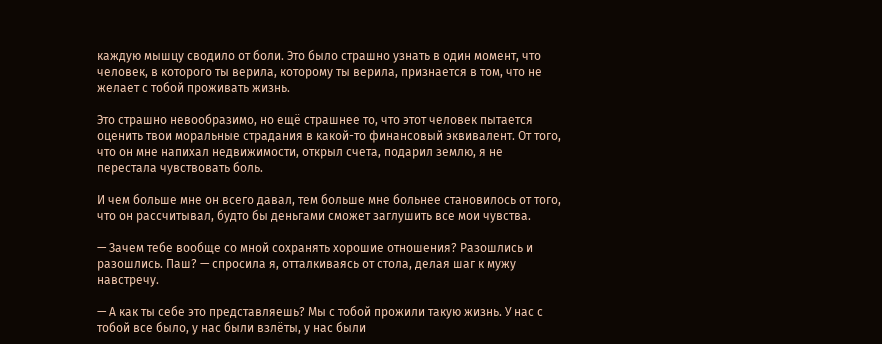каждую мышцу сводило от боли. Это было страшно узнать в один момент, что человек, в которого ты верила, которому ты верила, признается в том, что не желает с тобой проживать жизнь.

Это страшно невообразимо, но ещё страшнее то, что этот человек пытается оценить твои моральные страдания в какой-то финансовый эквивалент. От того, что он мне напихал недвижимости, открыл счета, подарил землю, я не перестала чувствовать боль.

И чем больше мне он всего давал, тем больше мне больнее становилось от того, что он рассчитывал, будто бы деньгами сможет заглушить все мои чувства.

— Зачем тебе вообще со мной сохранять хорошие отношения? Разошлись и разошлись. Паш? — спросила я, отталкиваясь от стола, делая шаг к мужу навстречу.

— А как ты себе это представляешь? Мы с тобой прожили такую жизнь. У нас с тобой все было, у нас были взлёты, у нас были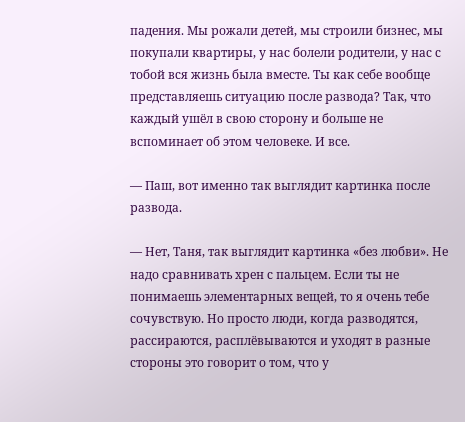падения. Мы рожали детей, мы строили бизнес, мы покупали квартиры, у нас болели родители, у нас с тобой вся жизнь была вместе. Ты как себе вообще представляешь ситуацию после развода? Так, что каждый ушёл в свою сторону и больше не вспоминает об этом человеке. И все.

— Паш, вот именно так выглядит картинка после развода.

— Нет, Таня, так выглядит картинка «без любви». Не надо сравнивать хрен с пальцем. Если ты не понимаешь элементарных вещей, то я очень тебе сочувствую. Но просто люди, когда разводятся, рассираются, расплёвываются и уходят в разные стороны это говорит о том, что у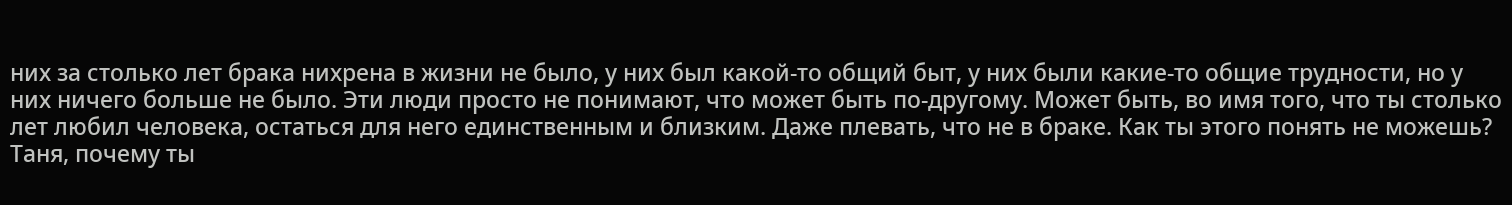них за столько лет брака нихрена в жизни не было, у них был какой-то общий быт, у них были какие-то общие трудности, но у них ничего больше не было. Эти люди просто не понимают, что может быть по-другому. Может быть, во имя того, что ты столько лет любил человека, остаться для него единственным и близким. Даже плевать, что не в браке. Как ты этого понять не можешь? Таня, почему ты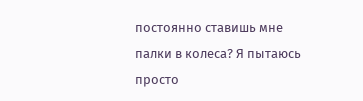постоянно ставишь мне палки в колеса? Я пытаюсь просто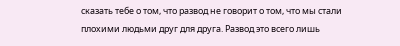сказать тебе о том, что развод не говорит о том, что мы стали плохими людьми друг для друга. Развод это всего лишь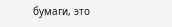бумаги, это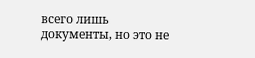всего лишь документы, но это не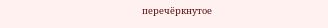перечёркнутое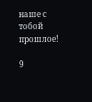наше с тобой прошлое!

9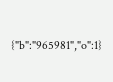{"b":"965981","o":1}